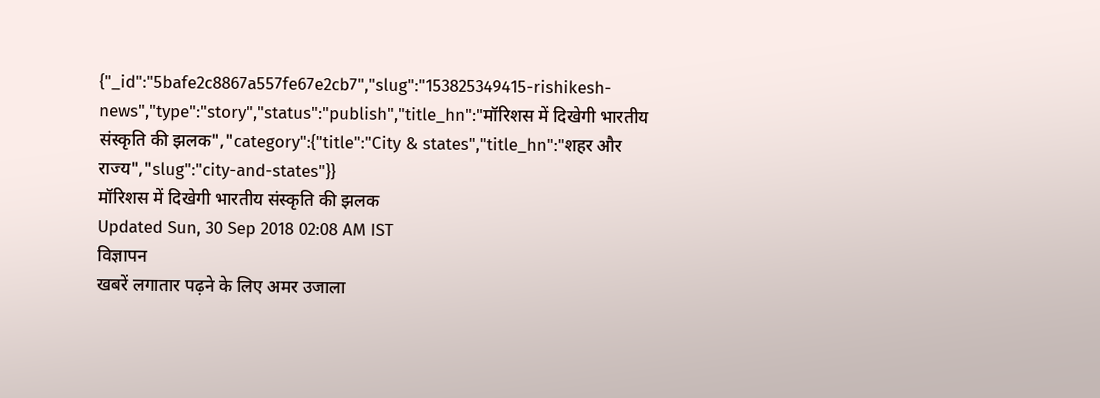{"_id":"5bafe2c8867a557fe67e2cb7","slug":"153825349415-rishikesh-news","type":"story","status":"publish","title_hn":"मॉरिशस में दिखेगी भारतीय संस्कृति की झलक","category":{"title":"City & states","title_hn":"शहर और राज्य","slug":"city-and-states"}}
मॉरिशस में दिखेगी भारतीय संस्कृति की झलक
Updated Sun, 30 Sep 2018 02:08 AM IST
विज्ञापन
खबरें लगातार पढ़ने के लिए अमर उजाला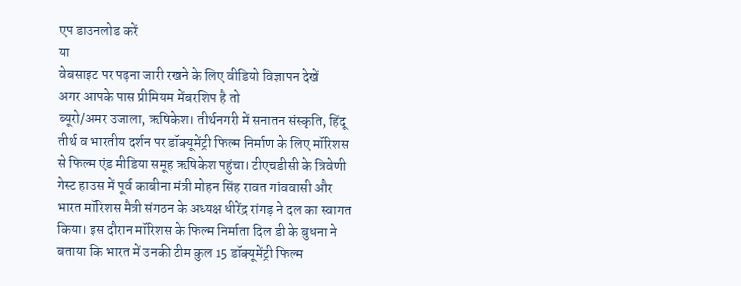एप डाउनलोड करें
या
वेबसाइट पर पढ़ना जारी रखने के लिए वीडियो विज्ञापन देखें
अगर आपके पास प्रीमियम मेंबरशिप है तो
ब्यूरो/अमर उजाला, ऋषिकेश। तीर्थनगरी में सनातन संस्कृति, हिंदू तीर्थ व भारतीय दर्शन पर डॉक्यूमेंट्री फिल्म निर्माण के लिए मॉरिशस से फिल्म एंड मीडिया समूह ऋषिकेश पहुंचा। टीएचडीसी के त्रिवेणी गेस्ट हाउस में पूर्व काबीना मंत्री मोहन सिंह रावत गांववासी और भारत मॉरिशस मैत्री संगठन के अध्यक्ष धीरेंद्र रांगड़ ने दल का स्वागत किया। इस दौरान मॉरिशस के फिल्म निर्माता दिल डी के बुधना ने बताया कि भारत में उनकी टीम कुल 15 डॉक्यूमेंट्री फिल्म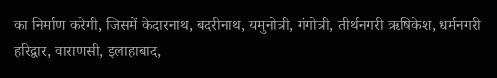का निर्माण करेगी, जिसमें केदारनाथ, बदरीनाथ, यमुनोत्री, गंगोत्री, तीर्थनगरी ऋषिकेश, धर्मनगरी हरिद्वार, वाराणसी, इलाहाबाद,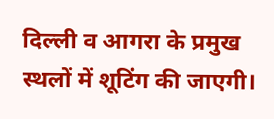दिल्ली व आगरा के प्रमुख स्थलों में शूटिंग की जाएगी।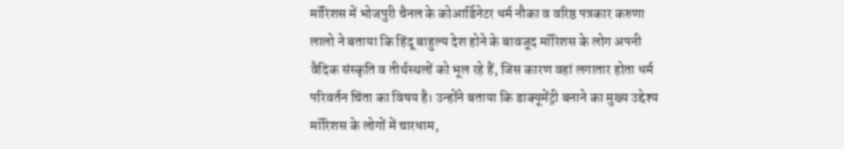मॉरिशस में भोजपुरी चैनल के कोआर्डिनेटर धर्म नौका व वरिष्ठ पत्रकार करुणा लालो ने बताया कि हिंदू बाहुल्य देश होने के बावजूद मॉरिशस के लोग अपनी वैदिक संस्कृति व तीर्थस्थलों को भूल रहे हैं, जिस कारण वहां लगातार होता धर्म परिवर्तन चिंता का विषय है। उन्होंने बताया कि डाक्यूमेंट्री बनाने का मुख्य उद्देश्य मॉरिशस के लोगों में चारधाम,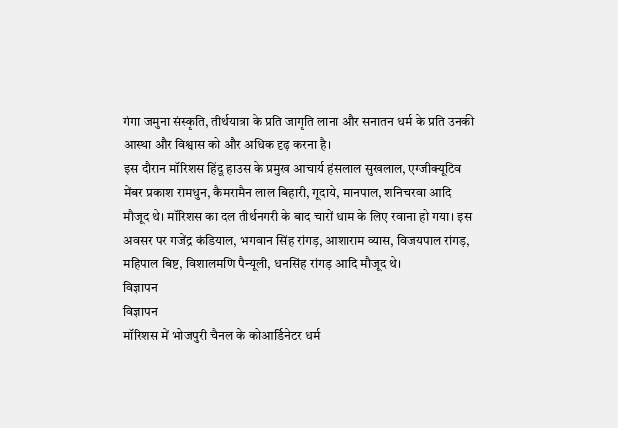गंगा जमुना संस्कृति, तीर्थयात्रा के प्रति जागृति लाना और सनातन धर्म के प्रति उनकी आस्था और विश्वास को और अधिक दृढ़ करना है।
इस दौरान मॉरिशस हिंदू हाउस के प्रमुख आचार्य हंसलाल सुखलाल, एग्जीक्यूटिव मेंबर प्रकाश रामधुन, कैमरामैन लाल बिहारी, गूदाये, मानपाल, शनिचरवा आदि मौजूद थे। मॉरिशस का दल तीर्थनगरी के बाद चारों धाम के लिए रवाना हो गया। इस अवसर पर गजेंद्र कंडियाल, भगवान सिंह रांगड़, आशाराम व्यास, विजयपाल रांगड़, महिपाल बिष्ट, विशालमणि पैन्यूली, धनसिंह रांगड़ आदि मौजूद थे।
विज्ञापन
विज्ञापन
मॉरिशस में भोजपुरी चैनल के कोआर्डिनेटर धर्म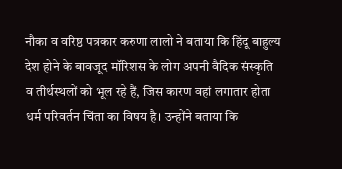नौका व वरिष्ठ पत्रकार करुणा लालो ने बताया कि हिंदू बाहुल्य देश होने के बावजूद मॉरिशस के लोग अपनी वैदिक संस्कृति व तीर्थस्थलों को भूल रहे हैं, जिस कारण वहां लगातार होता धर्म परिवर्तन चिंता का विषय है। उन्होंने बताया कि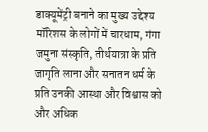डाक्यूमेंट्री बनाने का मुख्य उद्देश्य मॉरिशस के लोगों में चारधाम, गंगा जमुना संस्कृति, तीर्थयात्रा के प्रति जागृति लाना और सनातन धर्म के प्रति उनकी आस्था और विश्वास को और अधिक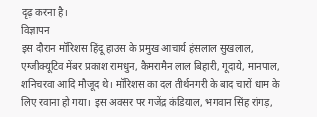दृढ़ करना है।
विज्ञापन
इस दौरान मॉरिशस हिंदू हाउस के प्रमुख आचार्य हंसलाल सुखलाल, एग्जीक्यूटिव मेंबर प्रकाश रामधुन, कैमरामैन लाल बिहारी, गूदाये, मानपाल, शनिचरवा आदि मौजूद थे। मॉरिशस का दल तीर्थनगरी के बाद चारों धाम के लिए रवाना हो गया। इस अवसर पर गजेंद्र कंडियाल, भगवान सिंह रांगड़,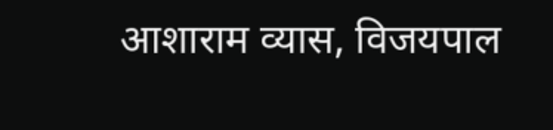आशाराम व्यास, विजयपाल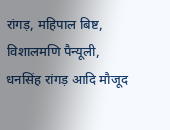रांगड़, महिपाल बिष्ट, विशालमणि पैन्यूली, धनसिंह रांगड़ आदि मौजूद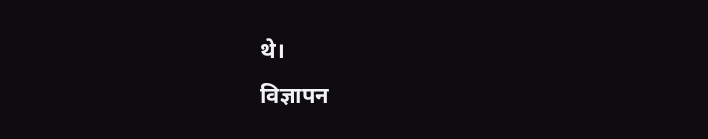थे।
विज्ञापन